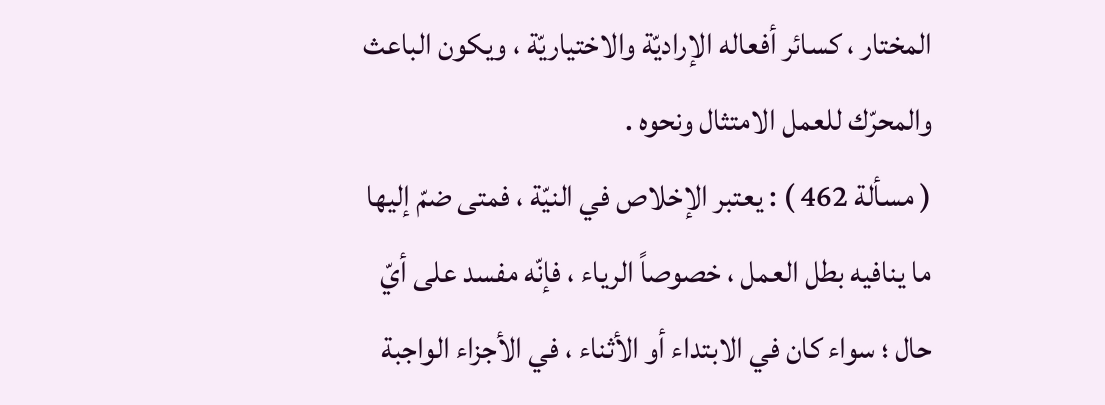المختار ، كسائر أفعاله الإراديّة والاختياريّة ، ويكون الباعث والمحرّك للعمل الامتثال ونحوه .
( مسألة 462 ) : يعتبر الإخلاص في النيّة ، فمتى ضمّ إليها ما ينافيه بطل العمل ، خصوصاً الرياء ، فإنّه مفسد على أيّ حال ؛ سواء كان في الابتداء أو الأثناء ، في الأجزاء الواجبة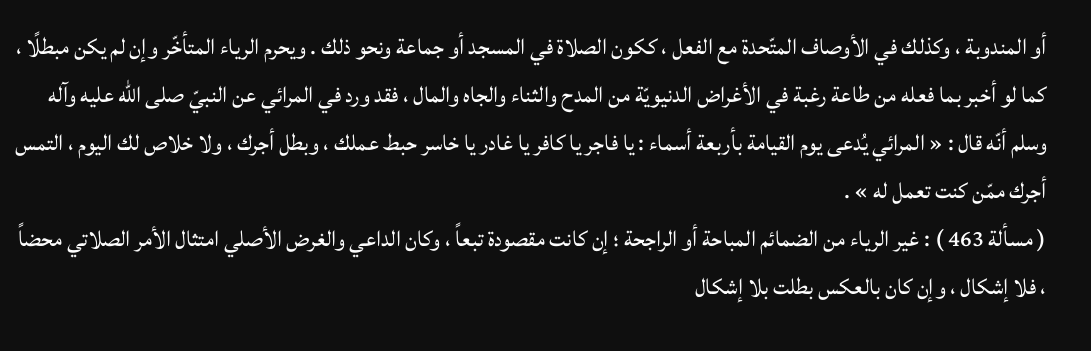أو المندوبة ، وكذلك في الأوصاف المتّحدة مع الفعل ، ككون الصلاة في المسجد أو جماعة ونحو ذلك . ويحرم الرياء المتأخّر وإن لم يكن مبطلًا ، كما لو أخبر بما فعله من طاعة رغبة في الأغراض الدنيويّة من المدح والثناء والجاه والمال ، فقد ورد في المرائي عن النبيّ صلى الله عليه وآله وسلم أنّه قال : « المرائي يُدعى يوم القيامة بأربعة أسماء : يا فاجر يا كافر يا غادر يا خاسر حبط عملك ، وبطل أجرك ، ولا خلاص لك اليوم ، التمس أجرك ممّن كنت تعمل له » .
( مسألة 463 ) : غير الرياء من الضمائم المباحة أو الراجحة ؛ إن كانت مقصودة تبعاً ، وكان الداعي والغرض الأصلي امتثال الأمر الصلاتي محضاً ، فلا إشكال ، وإن كان بالعكس بطلت بلا إشكال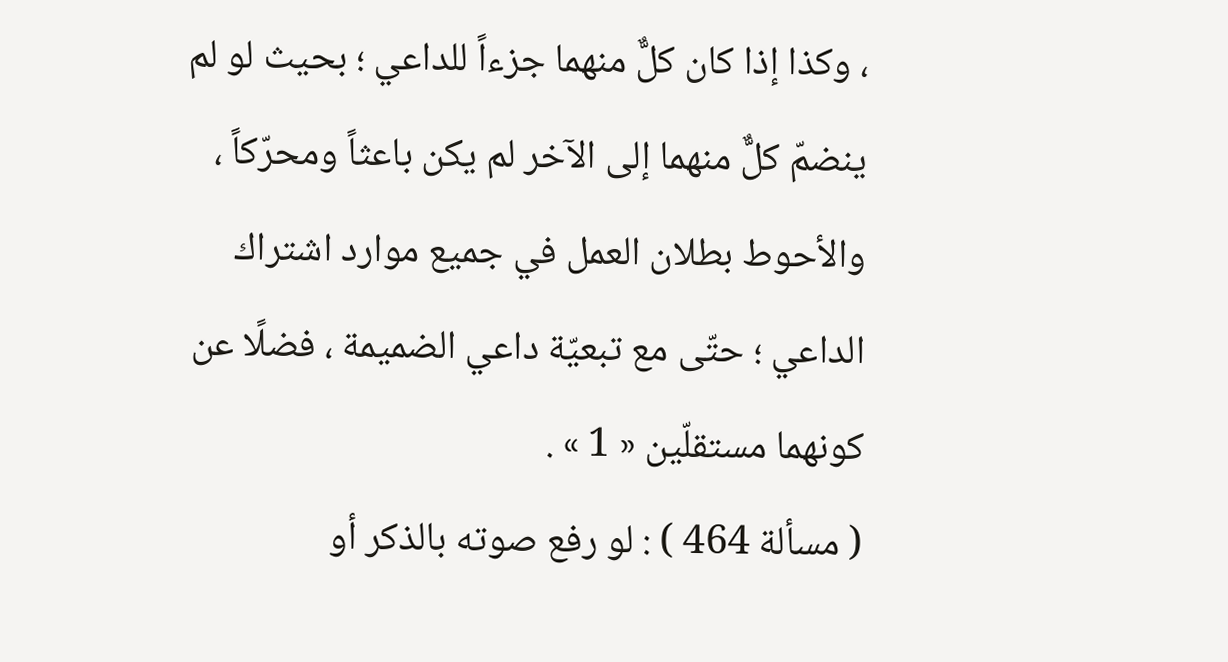، وكذا إذا كان كلٌّ منهما جزءاً للداعي ؛ بحيث لو لم ينضمّ كلٌّ منهما إلى الآخر لم يكن باعثاً ومحرّكاً ، والأحوط بطلان العمل في جميع موارد اشتراك الداعي ؛ حتّى مع تبعيّة داعي الضميمة ، فضلًا عن كونهما مستقلّين « 1 » .
( مسألة 464 ) : لو رفع صوته بالذكر أو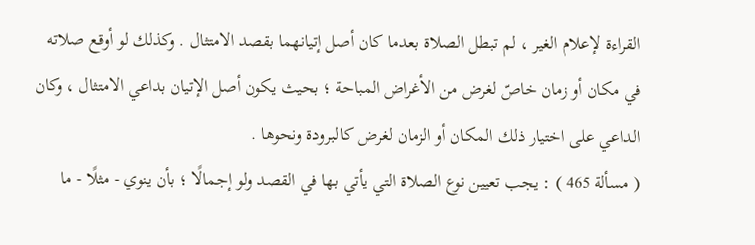القراءة لإعلام الغير ، لم تبطل الصلاة بعدما كان أصل إتيانهما بقصد الامتثال . وكذلك لو أوقع صلاته في مكان أو زمان خاصّ لغرض من الأغراض المباحة ؛ بحيث يكون أصل الإتيان بداعي الامتثال ، وكان الداعي على اختيار ذلك المكان أو الزمان لغرض كالبرودة ونحوها .
( مسألة 465 ) : يجب تعيين نوع الصلاة التي يأتي بها في القصد ولو إجمالًا ؛ بأن ينوي - مثلًا - ما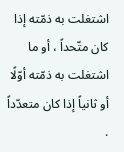اشتغلت به ذمّته إذا كان متّحداً ، أو ما اشتغلت به ذمّته أوّلًا أو ثانياً إذا كان متعدّداً .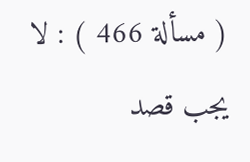( مسألة 466 ) : لا يجب قصد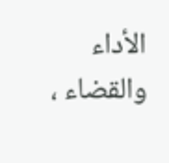الأداء والقضاء ،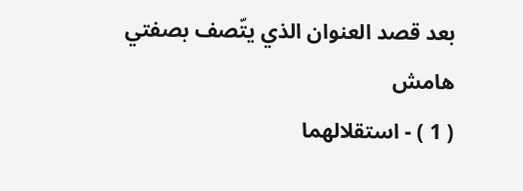بعد قصد العنوان الذي يتّصف بصفتي
هامش
( 1 ) - استقلالهما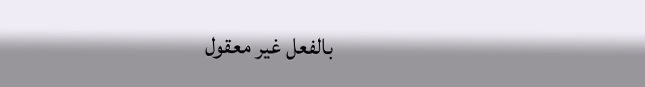بالفعل غير معقول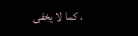، كما لا يخفى